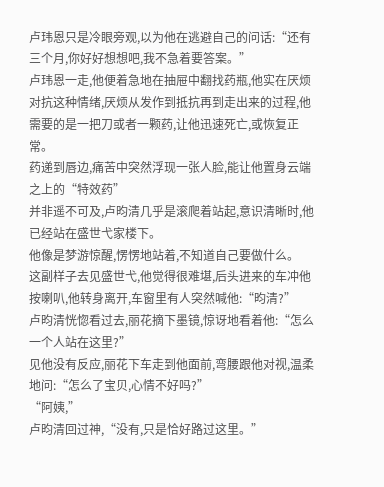卢玮恩只是冷眼旁观,以为他在逃避自己的问话:“还有三个月,你好好想想吧,我不急着要答案。”
卢玮恩一走,他便着急地在抽屉中翻找药瓶,他实在厌烦对抗这种情绪,厌烦从发作到抵抗再到走出来的过程,他需要的是一把刀或者一颗药,让他迅速死亡,或恢复正常。
药递到唇边,痛苦中突然浮现一张人脸,能让他置身云端之上的“特效药”
并非遥不可及,卢昀清几乎是滚爬着站起,意识清晰时,他已经站在盛世弋家楼下。
他像是梦游惊醒,愣愣地站着,不知道自己要做什么。
这副样子去见盛世弋,他觉得很难堪,后头进来的车冲他按喇叭,他转身离开,车窗里有人突然喊他:“昀清?”
卢昀清恍惚看过去,丽花摘下墨镜,惊讶地看着他:“怎么一个人站在这里?”
见他没有反应,丽花下车走到他面前,弯腰跟他对视,温柔地问:“怎么了宝贝,心情不好吗?”
“阿姨,”
卢昀清回过神,“没有,只是恰好路过这里。”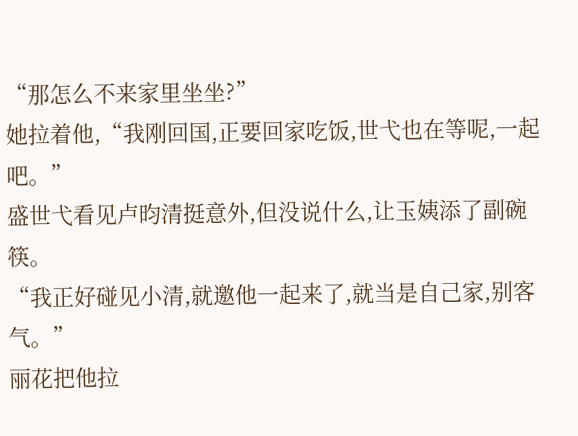“那怎么不来家里坐坐?”
她拉着他,“我刚回国,正要回家吃饭,世弋也在等呢,一起吧。”
盛世弋看见卢昀清挺意外,但没说什么,让玉姨添了副碗筷。
“我正好碰见小清,就邀他一起来了,就当是自己家,别客气。”
丽花把他拉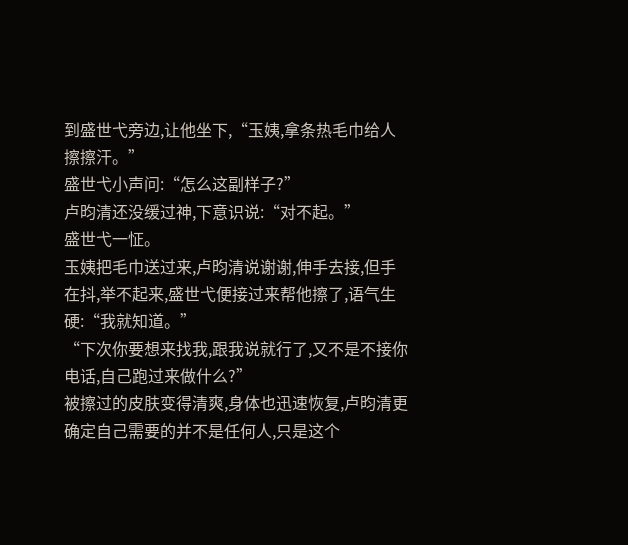到盛世弋旁边,让他坐下,“玉姨,拿条热毛巾给人擦擦汗。”
盛世弋小声问:“怎么这副样子?”
卢昀清还没缓过神,下意识说:“对不起。”
盛世弋一怔。
玉姨把毛巾送过来,卢昀清说谢谢,伸手去接,但手在抖,举不起来,盛世弋便接过来帮他擦了,语气生硬:“我就知道。”
“下次你要想来找我,跟我说就行了,又不是不接你电话,自己跑过来做什么?”
被擦过的皮肤变得清爽,身体也迅速恢复,卢昀清更确定自己需要的并不是任何人,只是这个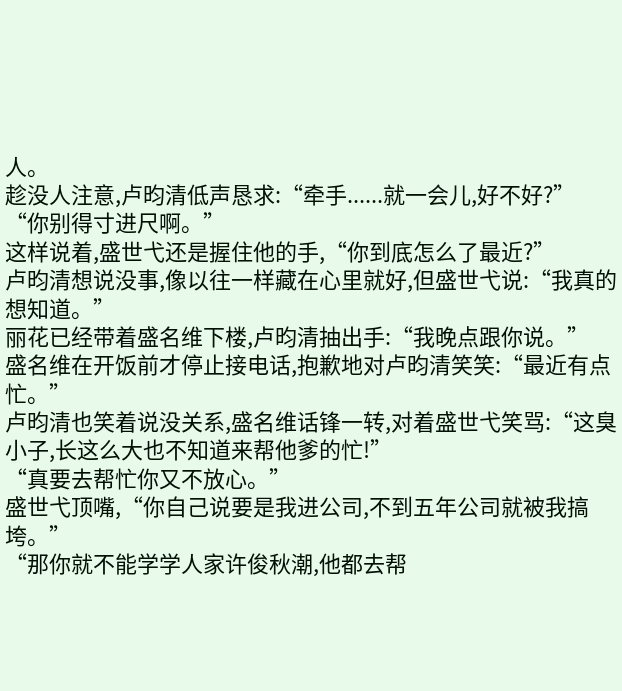人。
趁没人注意,卢昀清低声恳求:“牵手......就一会儿,好不好?”
“你别得寸进尺啊。”
这样说着,盛世弋还是握住他的手,“你到底怎么了最近?”
卢昀清想说没事,像以往一样藏在心里就好,但盛世弋说:“我真的想知道。”
丽花已经带着盛名维下楼,卢昀清抽出手:“我晚点跟你说。”
盛名维在开饭前才停止接电话,抱歉地对卢昀清笑笑:“最近有点忙。”
卢昀清也笑着说没关系,盛名维话锋一转,对着盛世弋笑骂:“这臭小子,长这么大也不知道来帮他爹的忙!”
“真要去帮忙你又不放心。”
盛世弋顶嘴,“你自己说要是我进公司,不到五年公司就被我搞垮。”
“那你就不能学学人家许俊秋潮,他都去帮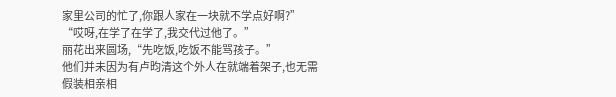家里公司的忙了,你跟人家在一块就不学点好啊?”
“哎呀,在学了在学了,我交代过他了。”
丽花出来圆场,“先吃饭,吃饭不能骂孩子。”
他们并未因为有卢昀清这个外人在就端着架子,也无需假装相亲相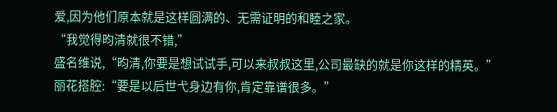爱,因为他们原本就是这样圆满的、无需证明的和睦之家。
“我觉得昀清就很不错,”
盛名维说,“昀清,你要是想试试手,可以来叔叔这里,公司最缺的就是你这样的精英。”
丽花搭腔:“要是以后世弋身边有你,肯定靠谱很多。”